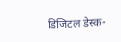डिजिटल डेस्क-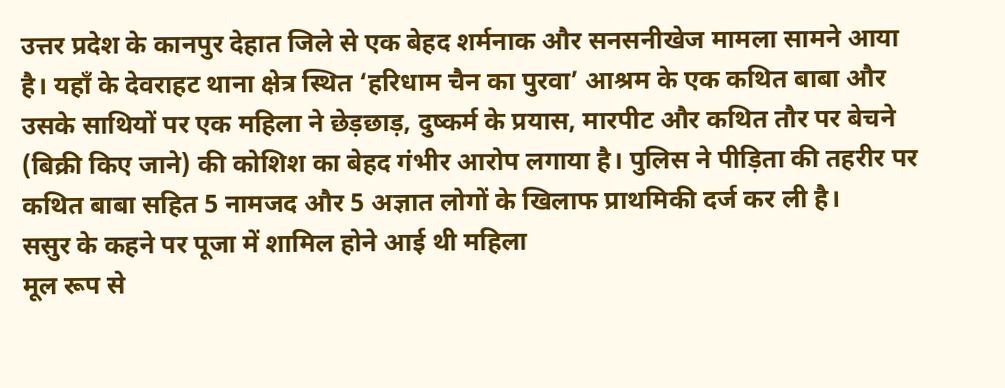उत्तर प्रदेश के कानपुर देहात जिले से एक बेहद शर्मनाक और सनसनीखेज मामला सामने आया है। यहाँ के देवराहट थाना क्षेत्र स्थित ‘हरिधाम चैन का पुरवा’ आश्रम के एक कथित बाबा और उसके साथियों पर एक महिला ने छेड़छाड़, दुष्कर्म के प्रयास, मारपीट और कथित तौर पर बेचने (बिक्री किए जाने) की कोशिश का बेहद गंभीर आरोप लगाया है। पुलिस ने पीड़िता की तहरीर पर कथित बाबा सहित 5 नामजद और 5 अज्ञात लोगों के खिलाफ प्राथमिकी दर्ज कर ली है।
ससुर के कहने पर पूजा में शामिल होने आई थी महिला
मूल रूप से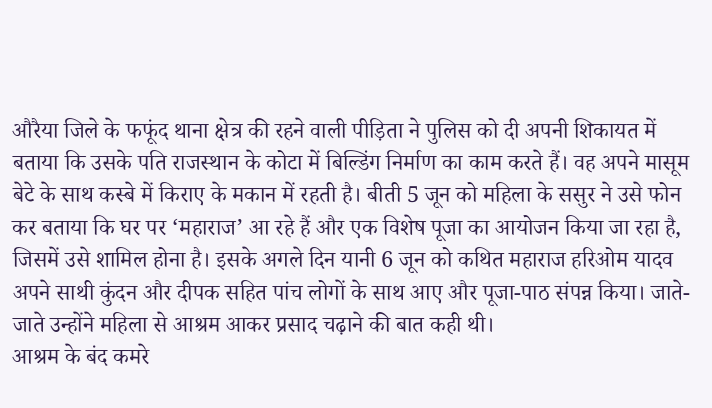औरैया जिले के फफूंद थाना क्षेत्र की रहने वाली पीड़िता ने पुलिस को दी अपनी शिकायत में बताया कि उसके पति राजस्थान के कोटा में बिल्डिंग निर्माण का काम करते हैं। वह अपने मासूम बेटे के साथ कस्बे में किराए के मकान में रहती है। बीती 5 जून को महिला के ससुर ने उसे फोन कर बताया कि घर पर ‘महाराज’ आ रहे हैं और एक विशेष पूजा का आयोजन किया जा रहा है, जिसमें उसे शामिल होना है। इसके अगले दिन यानी 6 जून को कथित महाराज हरिओम यादव अपने साथी कुंदन और दीपक सहित पांच लोगों के साथ आए और पूजा-पाठ संपन्न किया। जाते-जाते उन्होंने महिला से आश्रम आकर प्रसाद चढ़ाने की बात कही थी।
आश्रम के बंद कमरे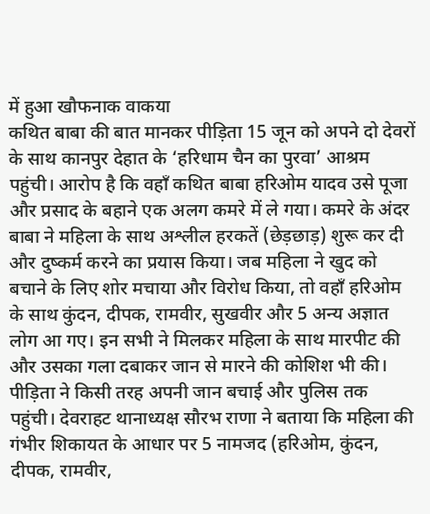में हुआ खौफनाक वाकया
कथित बाबा की बात मानकर पीड़िता 15 जून को अपने दो देवरों के साथ कानपुर देहात के ‘हरिधाम चैन का पुरवा’ आश्रम पहुंची। आरोप है कि वहाँ कथित बाबा हरिओम यादव उसे पूजा और प्रसाद के बहाने एक अलग कमरे में ले गया। कमरे के अंदर बाबा ने महिला के साथ अश्लील हरकतें (छेड़छाड़) शुरू कर दी और दुष्कर्म करने का प्रयास किया। जब महिला ने खुद को बचाने के लिए शोर मचाया और विरोध किया, तो वहाँ हरिओम के साथ कुंदन, दीपक, रामवीर, सुखवीर और 5 अन्य अज्ञात लोग आ गए। इन सभी ने मिलकर महिला के साथ मारपीट की और उसका गला दबाकर जान से मारने की कोशिश भी की। पीड़िता ने किसी तरह अपनी जान बचाई और पुलिस तक पहुंची। देवराहट थानाध्यक्ष सौरभ राणा ने बताया कि महिला की गंभीर शिकायत के आधार पर 5 नामजद (हरिओम, कुंदन, दीपक, रामवीर,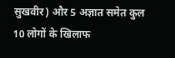सुखवीर) और 5 अज्ञात समेत कुल 10 लोगों के खिलाफ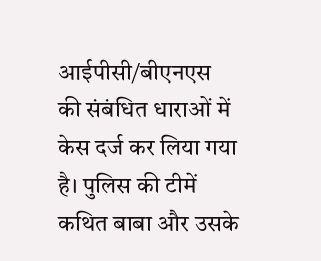आईपीसी/बीएनएस की संबंधित धाराओं में केस दर्ज कर लिया गया है। पुलिस की टीमें कथित बाबा और उसके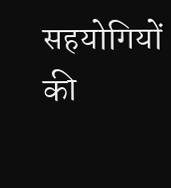सहयोगियों की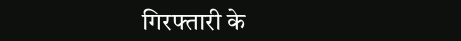गिरफ्तारी के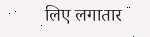लिए लगातार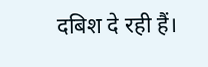दबिश दे रही हैं।